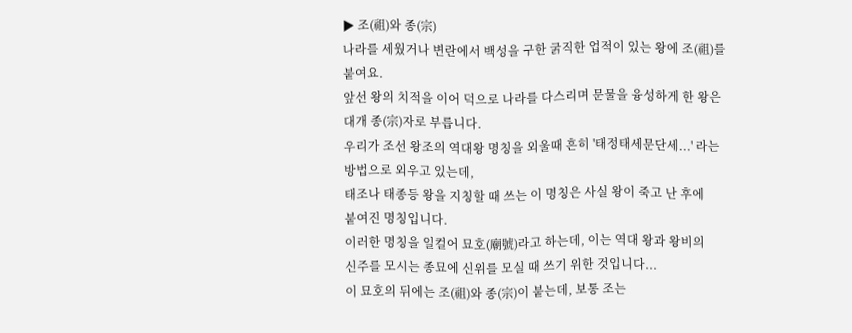▶ 조(祖)와 종(宗)
나라를 세웠거나 변란에서 백성을 구한 굵직한 업적이 있는 왕에 조(祖)를
붙여요.
앞선 왕의 치적을 이어 덕으로 나라를 다스리며 문물을 융성하게 한 왕은
대개 종(宗)자로 부릅니다.
우리가 조선 왕조의 역대왕 명칭을 외울때 흔히 '태정태세문단세...' 라는
방법으로 외우고 있는데,
태조나 태종등 왕을 지칭할 때 쓰는 이 명칭은 사실 왕이 죽고 난 후에
붙여진 명칭입니다.
이러한 명칭을 일컬어 묘호(廟號)라고 하는데, 이는 역대 왕과 왕비의
신주를 모시는 종묘에 신위를 모실 때 쓰기 위한 것입니다...
이 묘호의 뒤에는 조(祖)와 종(宗)이 붙는데, 보통 조는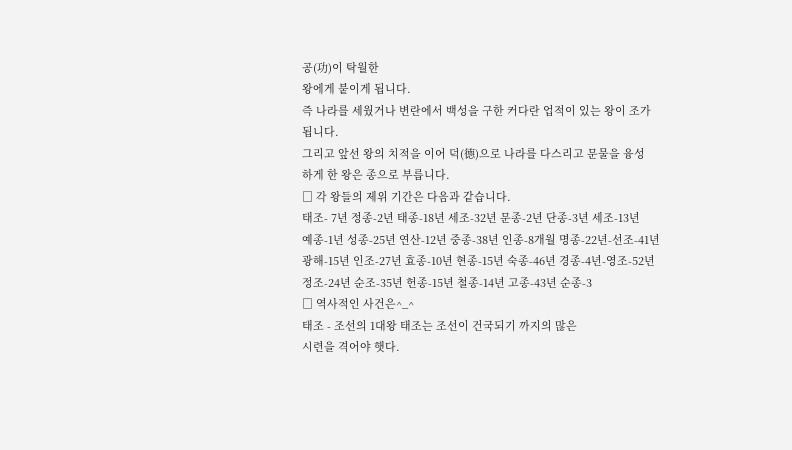공(功)이 탁월한
왕에게 붙이게 됩니다.
즉 나라를 세웠거나 변란에서 백성을 구한 커다란 업적이 있는 왕이 조가
됩니다.
그리고 앞선 왕의 치적을 이어 덕(德)으로 나라를 다스리고 문물을 융성
하게 한 왕은 종으로 부릅니다.
□ 각 왕들의 제위 기간은 다음과 같습니다.
태조- 7년 정종-2년 태종-18년 세조-32년 문종-2년 단종-3년 세조-13년
예종-1년 성종-25년 연산-12년 중종-38년 인종-8개월 명종-22년-선조-41년
광해-15년 인조-27년 효종-10년 현종-15년 숙종-46년 경종-4년-영조-52년
정조-24년 순조-35년 헌종-15년 철종-14년 고종-43년 순종-3
□ 역사적인 사건은^_^
태조 - 조선의 1대왕 태조는 조선이 건국되기 까지의 많은
시련을 격어야 햇다.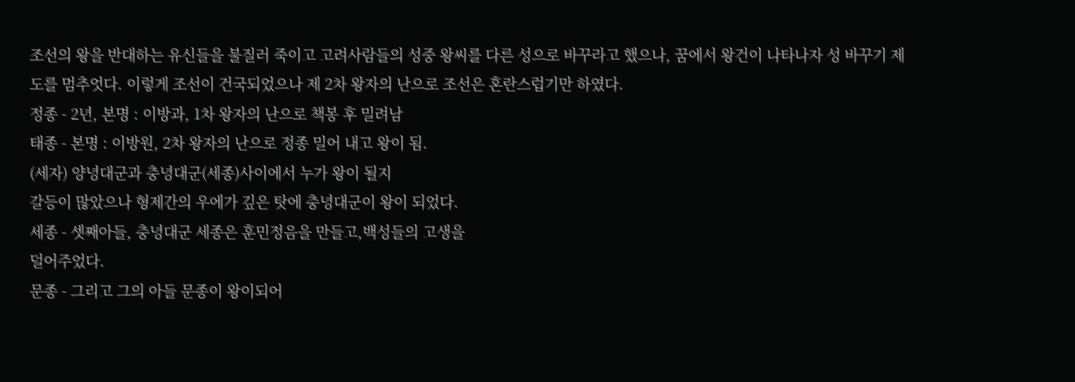조선의 왕을 반대하는 유신들을 불질러 죽이고 고려사람들의 성중 왕씨를 다른 성으로 바꾸라고 했으나, 꿈에서 왕건이 나타나자 성 바꾸기 제도를 멈추엇다. 이렇게 조선이 건국되었으나 제 2차 왕자의 난으로 조선은 혼란스럽기만 하였다.
정종 - 2년, 본명 : 이방과, 1차 왕자의 난으로 책봉 후 밀려남
태종 - 본명 : 이방원, 2차 왕자의 난으로 정종 밀어 내고 왕이 됨.
(세자) 양녕대군과 충녕대군(세종)사이에서 누가 왕이 될지
갈등이 많았으나 형제간의 우에가 깊은 탓에 충녕대군이 왕이 되었다.
세종 - 셋째아들, 충녕대군 세종은 훈민정음을 만들고,백성들의 고생을
덜어주었다.
문종 - 그리고 그의 아들 문종이 왕이되어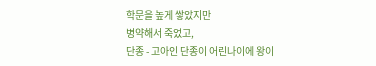학문을 높게 쌓았지만
병약해서 죽었고,
단종 - 고아인 단종이 어린나이에 왕이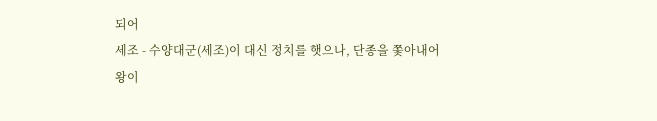되어
세조 - 수양대군(세조)이 대신 정치를 햇으나, 단종을 쫓아내어 왕이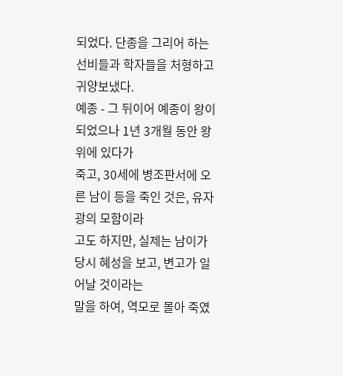되었다. 단종을 그리어 하는 선비들과 학자들을 처형하고 귀양보냈다.
예종 - 그 뒤이어 예종이 왕이 되었으나 1년 3개월 동안 왕위에 있다가
죽고, 30세에 병조판서에 오른 남이 등을 죽인 것은, 유자광의 모함이라
고도 하지만, 실제는 남이가 당시 혜성을 보고, 변고가 일어날 것이라는
말을 하여, 역모로 몰아 죽였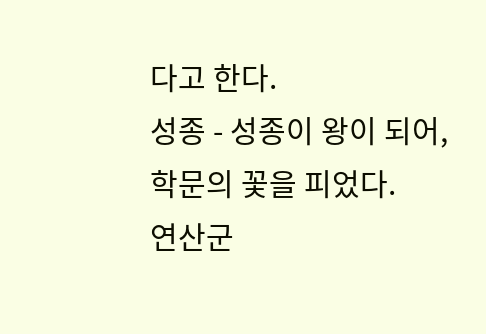다고 한다.
성종 - 성종이 왕이 되어,학문의 꽃을 피었다.
연산군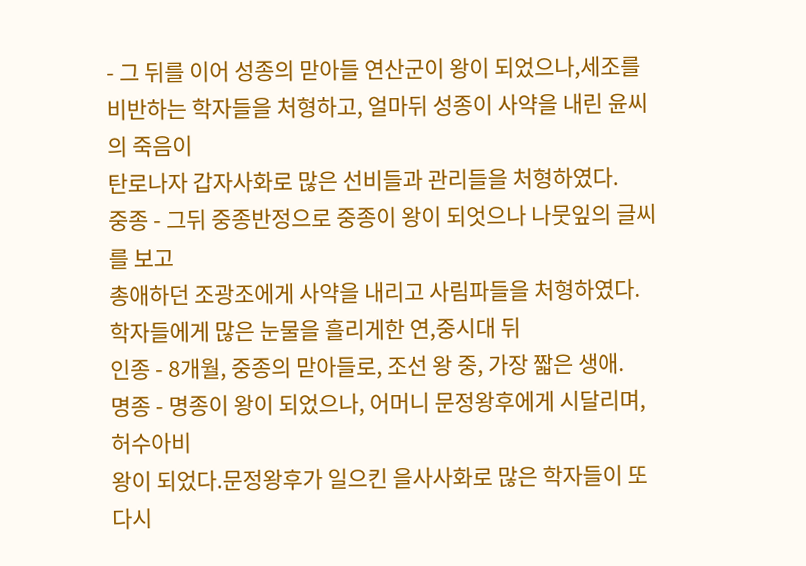- 그 뒤를 이어 성종의 맏아들 연산군이 왕이 되었으나,세조를
비반하는 학자들을 처형하고, 얼마뒤 성종이 사약을 내린 윤씨의 죽음이
탄로나자 갑자사화로 많은 선비들과 관리들을 처형하였다.
중종 - 그뒤 중종반정으로 중종이 왕이 되엇으나 나뭇잎의 글씨를 보고
총애하던 조광조에게 사약을 내리고 사림파들을 처형하였다.
학자들에게 많은 눈물을 흘리게한 연,중시대 뒤
인종 - 8개월, 중종의 맏아들로, 조선 왕 중, 가장 짧은 생애.
명종 - 명종이 왕이 되었으나, 어머니 문정왕후에게 시달리며,허수아비
왕이 되었다.문정왕후가 일으킨 을사사화로 많은 학자들이 또 다시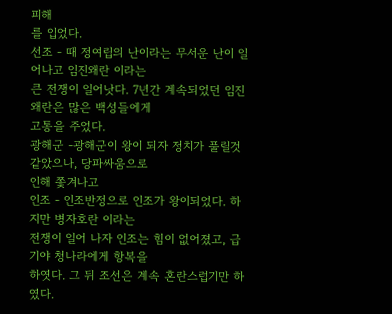피해
를 입었다.
선조 - 때 정여립의 난이라는 무서운 난이 일어나고 임진왜란 이라는
큰 전쟁이 일어낫다. 7년간 계속되었던 임진왜란은 많은 백성들에게
고통을 주었다.
광해군 -광해군이 왕이 되자 정치가 풀릴것 같았으나, 당파싸움으로
인해 쫓겨나고
인조 - 인조반정으로 인조가 왕이되었다. 하지만 병자호란 이라는
전쟁이 일어 나자 인조는 힘이 없어졌고, 급기야 청나라에게 항복을
하엿다. 그 뒤 조선은 계속 혼란스럽기만 하였다.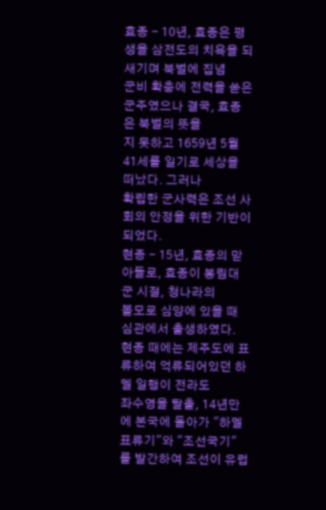효종 - 10년, 효종은 평생을 삼전도의 치욕을 되새기며 북벌에 집념
군비 확충에 전력을 쏟은 군주였으나 결국, 효종은 북벌의 뜻을
지 못하고 1659년 5월 41세를 일기로 세상을 떠났다. 그러나
확립한 군사력은 조선 사회의 안정을 위한 기반이 되었다.
현종 - 15년, 효종의 맏아들로, 효종이 봉림대군 시절, 청나라의
볼모로 심양에 있을 때 심관에서 출생하였다.
현종 때에는 제주도에 표류하여 억류되어있던 하멜 일행이 전라도
좌수영을 탈출, 14년만에 본국에 돌아가 "하멜표류기"와 "조선국기"
를 발간하여 조선이 유럽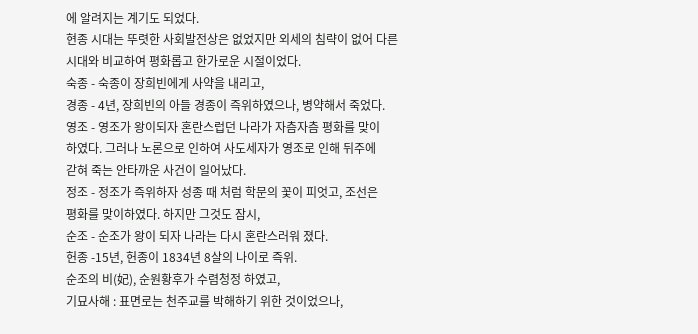에 알려지는 계기도 되었다.
현종 시대는 뚜렷한 사회발전상은 없었지만 외세의 침략이 없어 다른
시대와 비교하여 평화롭고 한가로운 시절이었다.
숙종 - 숙종이 장희빈에게 사약을 내리고,
경종 - 4년, 장희빈의 아들 경종이 즉위하였으나, 병약해서 죽었다.
영조 - 영조가 왕이되자 혼란스럽던 나라가 자츰자츰 평화를 맞이
하였다. 그러나 노론으로 인하여 사도세자가 영조로 인해 뒤주에
갇혀 죽는 안타까운 사건이 일어났다.
정조 - 정조가 즉위하자 성종 때 처럼 학문의 꽃이 피엇고, 조선은
평화를 맞이하였다. 하지만 그것도 잠시,
순조 - 순조가 왕이 되자 나라는 다시 혼란스러워 졌다.
헌종 -15년, 헌종이 1834년 8살의 나이로 즉위.
순조의 비(妃), 순원황후가 수렴청정 하였고,
기묘사해 : 표면로는 천주교를 박해하기 위한 것이었으나,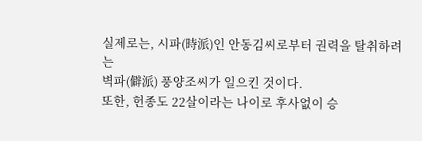실제로는, 시파(時派)인 안동김씨로부터 권력을 탈취하려는
벽파(僻派) 풍양조씨가 일으킨 것이다.
또한, 헌종도 22살이라는 나이로 후사없이 승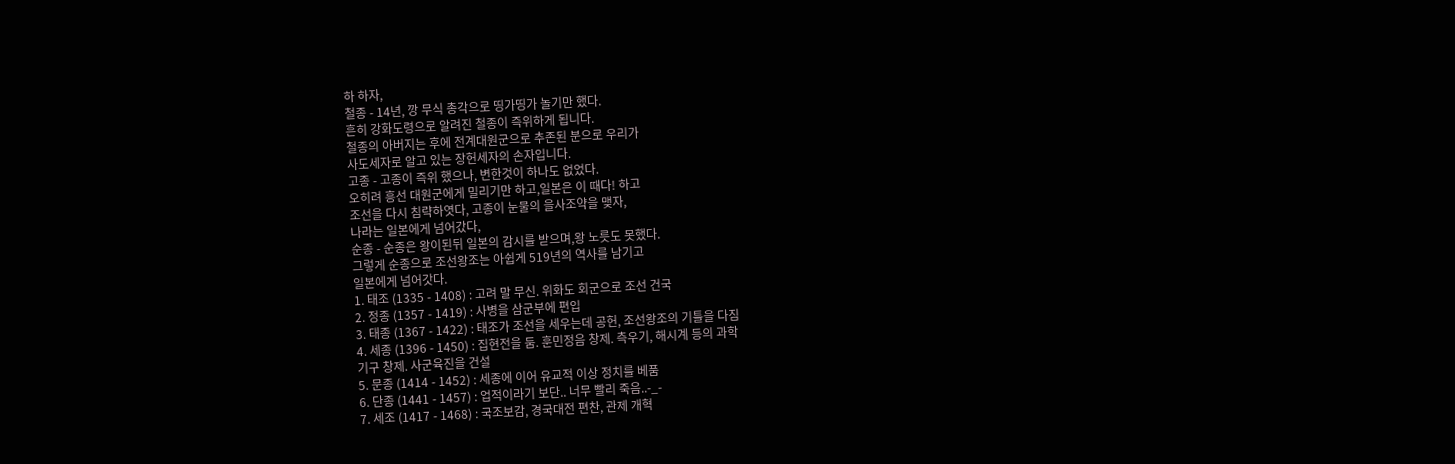하 하자,
철종 - 14년, 깡 무식 총각으로 띵가띵가 놀기만 했다.
흔히 강화도령으로 알려진 철종이 즉위하게 됩니다.
철종의 아버지는 후에 전계대원군으로 추존된 분으로 우리가
사도세자로 알고 있는 장헌세자의 손자입니다.
고종 - 고종이 즉위 했으나, 변한것이 하나도 없었다.
오히려 흥선 대원군에게 밀리기만 하고,일본은 이 때다! 하고
조선을 다시 침략하엿다, 고종이 눈물의 을사조약을 맺자,
나라는 일본에게 넘어갔다,
순종 - 순종은 왕이된뒤 일본의 감시를 받으며,왕 노릇도 못했다.
그렇게 순종으로 조선왕조는 아쉽게 519년의 역사를 남기고
일본에게 넘어갓다.
1. 태조 (1335 - 1408) : 고려 말 무신. 위화도 회군으로 조선 건국
2. 정종 (1357 - 1419) : 사병을 삼군부에 편입
3. 태종 (1367 - 1422) : 태조가 조선을 세우는데 공헌, 조선왕조의 기틀을 다짐
4. 세종 (1396 - 1450) : 집현전을 둠. 훈민정음 창제. 측우기, 해시계 등의 과학
기구 창제. 사군육진을 건설
5. 문종 (1414 - 1452) : 세종에 이어 유교적 이상 정치를 베품
6. 단종 (1441 - 1457) : 업적이라기 보단.. 너무 빨리 죽음..-_-
7. 세조 (1417 - 1468) : 국조보감, 경국대전 편찬, 관제 개혁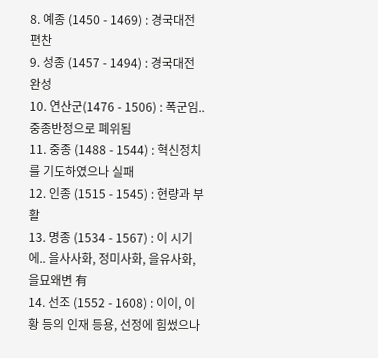8. 예종 (1450 - 1469) : 경국대전 편찬
9. 성종 (1457 - 1494) : 경국대전 완성
10. 연산군(1476 - 1506) : 폭군임.. 중종반정으로 폐위됨
11. 중종 (1488 - 1544) : 혁신정치를 기도하였으나 실패
12. 인종 (1515 - 1545) : 현량과 부활
13. 명종 (1534 - 1567) : 이 시기에.. 을사사화, 정미사화, 을유사화, 을묘왜변 有
14. 선조 (1552 - 1608) : 이이, 이황 등의 인재 등용, 선정에 힘썼으나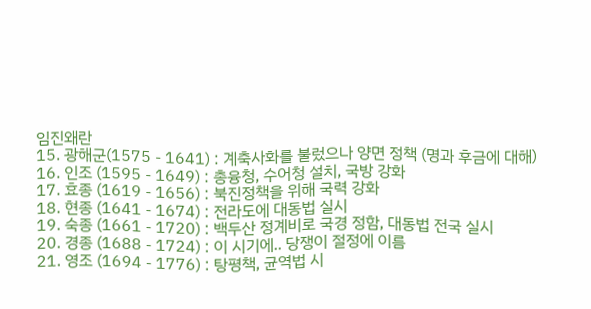임진왜란
15. 광해군(1575 - 1641) : 계축사화를 불렀으나 양면 정책 (명과 후금에 대해)
16. 인조 (1595 - 1649) : 총융청, 수어청 설치, 국방 강화
17. 효종 (1619 - 1656) : 북진정책을 위해 국력 강화
18. 현종 (1641 - 1674) : 전라도에 대동법 실시
19. 숙종 (1661 - 1720) : 백두산 정계비로 국경 정함, 대동법 전국 실시
20. 경종 (1688 - 1724) : 이 시기에.. 당쟁이 절정에 이름
21. 영조 (1694 - 1776) : 탕평책, 균역법 시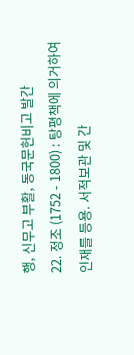행, 신무고 부활, 동국문헌비고 발간
22. 정조 (1752 - 1800) : 탕평책에 의거하여 인재를 등용. 서적보관 및 간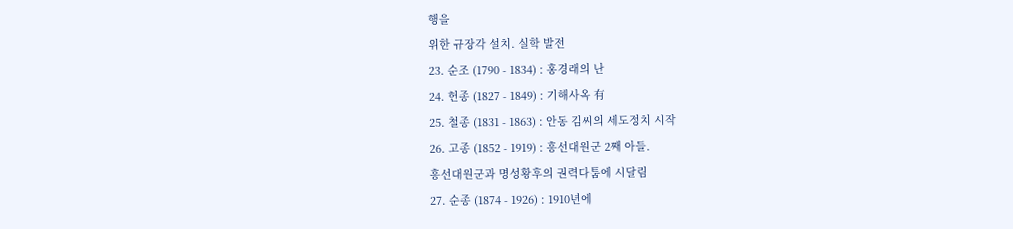행을
위한 규장각 설치. 실학 발전
23. 순조 (1790 - 1834) : 홍경래의 난
24. 헌종 (1827 - 1849) : 기해사옥 有
25. 철종 (1831 - 1863) : 안동 김씨의 세도정치 시작
26. 고종 (1852 - 1919) : 흥선대원군 2째 아들.
흥선대원군과 명성황후의 권력다툼에 시달림
27. 순종 (1874 - 1926) : 1910년에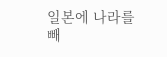일본에 나라를 빼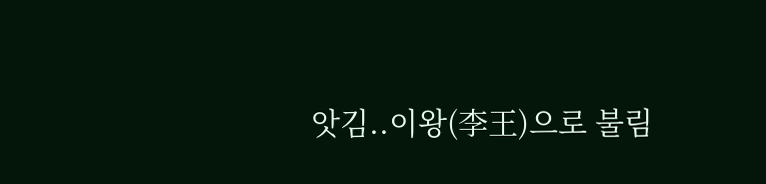앗김..이왕(李王)으로 불림